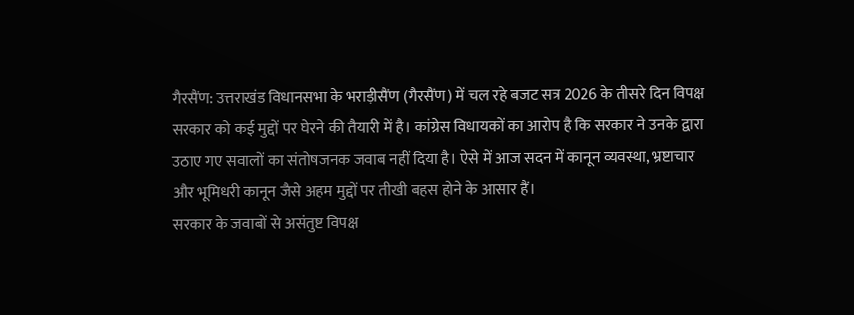गैरसैंण: उत्तराखंड विधानसभा के भराड़ीसैंण (गैरसैंण) में चल रहे बजट सत्र 2026 के तीसरे दिन विपक्ष सरकार को कई मुद्दों पर घेरने की तैयारी में है। कांग्रेस विधायकों का आरोप है कि सरकार ने उनके द्वारा उठाए गए सवालों का संतोषजनक जवाब नहीं दिया है। ऐसे में आज सदन में कानून व्यवस्था, भ्रष्टाचार और भूमिधरी कानून जैसे अहम मुद्दों पर तीखी बहस होने के आसार हैं।
सरकार के जवाबों से असंतुष्ट विपक्ष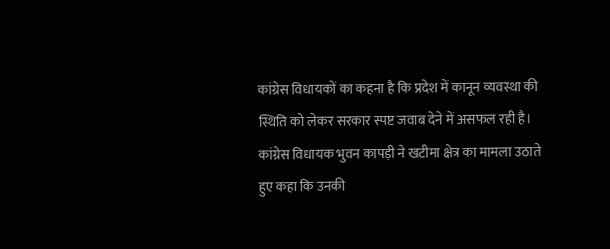कांग्रेस विधायकों का कहना है कि प्रदेश में कानून व्यवस्था की स्थिति को लेकर सरकार स्पष्ट जवाब देने में असफल रही है। कांग्रेस विधायक भुवन कापड़ी ने खटीमा क्षेत्र का मामला उठाते हुए कहा कि उनकी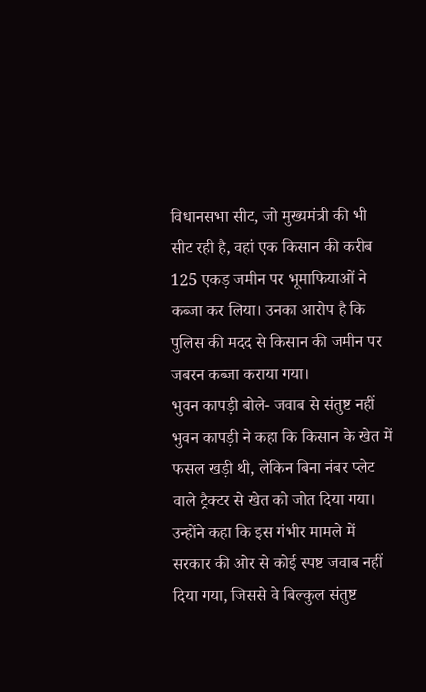विधानसभा सीट, जो मुख्यमंत्री की भी सीट रही है, वहां एक किसान की करीब 125 एकड़ जमीन पर भूमाफियाओं ने कब्जा कर लिया। उनका आरोप है कि पुलिस की मदद से किसान की जमीन पर जबरन कब्जा कराया गया।
भुवन कापड़ी बोले- जवाब से संतुष्ट नहीं
भुवन कापड़ी ने कहा कि किसान के खेत में फसल खड़ी थी, लेकिन बिना नंबर प्लेट वाले ट्रैक्टर से खेत को जोत दिया गया। उन्होंने कहा कि इस गंभीर मामले में सरकार की ओर से कोई स्पष्ट जवाब नहीं दिया गया, जिससे वे बिल्कुल संतुष्ट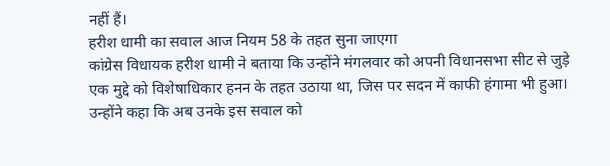नहीं हैं।
हरीश धामी का सवाल आज नियम 58 के तहत सुना जाएगा
कांग्रेस विधायक हरीश धामी ने बताया कि उन्होंने मंगलवार को अपनी विधानसभा सीट से जुड़े एक मुद्दे को विशेषाधिकार हनन के तहत उठाया था, जिस पर सदन में काफी हंगामा भी हुआ। उन्होंने कहा कि अब उनके इस सवाल को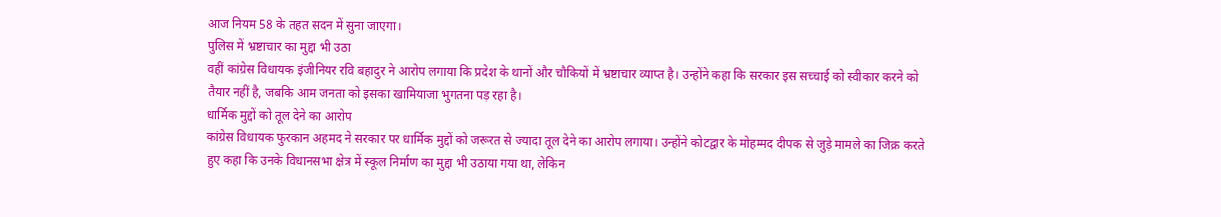आज नियम 58 के तहत सदन में सुना जाएगा।
पुलिस में भ्रष्टाचार का मुद्दा भी उठा
वहीं कांग्रेस विधायक इंजीनियर रवि बहादुर ने आरोप लगाया कि प्रदेश के थानों और चौकियों में भ्रष्टाचार व्याप्त है। उन्होंने कहा कि सरकार इस सच्चाई को स्वीकार करने को तैयार नहीं है, जबकि आम जनता को इसका खामियाजा भुगतना पड़ रहा है।
धार्मिक मुद्दों को तूल देने का आरोप
कांग्रेस विधायक फुरकान अहमद ने सरकार पर धार्मिक मुद्दों को जरूरत से ज्यादा तूल देने का आरोप लगाया। उन्होंने कोटद्वार के मोहम्मद दीपक से जुड़े मामले का जिक्र करते हुए कहा कि उनके विधानसभा क्षेत्र में स्कूल निर्माण का मुद्दा भी उठाया गया था, लेकिन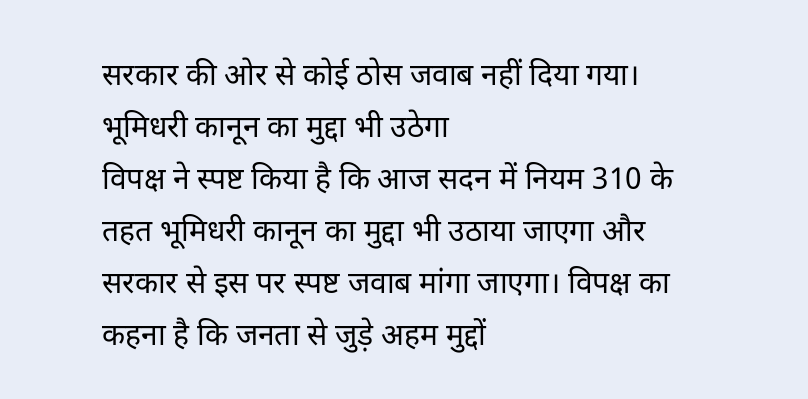सरकार की ओर से कोई ठोस जवाब नहीं दिया गया।
भूमिधरी कानून का मुद्दा भी उठेगा
विपक्ष ने स्पष्ट किया है कि आज सदन में नियम 310 के तहत भूमिधरी कानून का मुद्दा भी उठाया जाएगा और सरकार से इस पर स्पष्ट जवाब मांगा जाएगा। विपक्ष का कहना है कि जनता से जुड़े अहम मुद्दों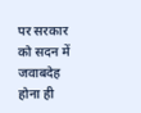पर सरकार को सदन में जवाबदेह होना ही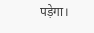पड़ेगा।